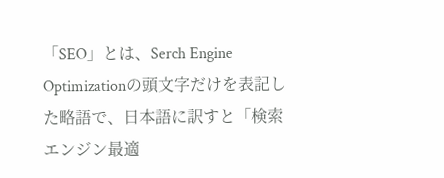「SEO」とは、Serch Engine Optimizationの頭文字だけを表記した略語で、日本語に訳すと「検索エンジン最適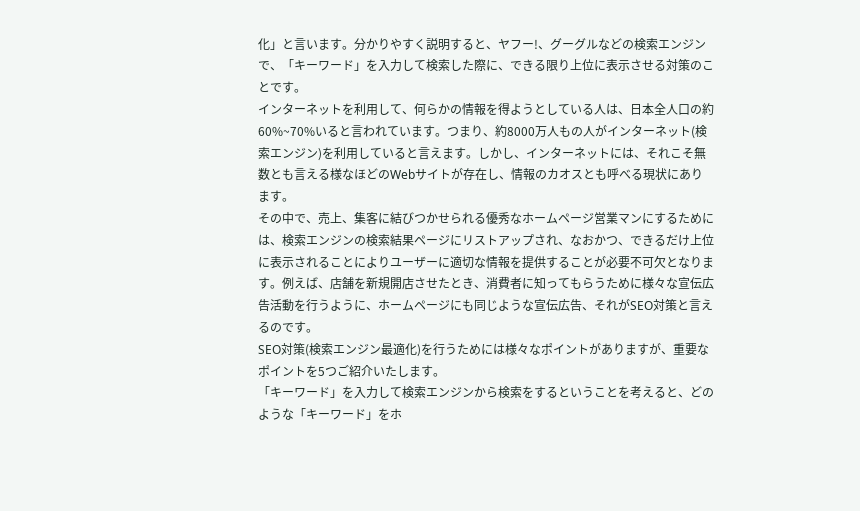化」と言います。分かりやすく説明すると、ヤフー!、グーグルなどの検索エンジンで、「キーワード」を入力して検索した際に、できる限り上位に表示させる対策のことです。
インターネットを利用して、何らかの情報を得ようとしている人は、日本全人口の約60%~70%いると言われています。つまり、約8000万人もの人がインターネット(検索エンジン)を利用していると言えます。しかし、インターネットには、それこそ無数とも言える様なほどのWebサイトが存在し、情報のカオスとも呼べる現状にあります。
その中で、売上、集客に結びつかせられる優秀なホームページ営業マンにするためには、検索エンジンの検索結果ページにリストアップされ、なおかつ、できるだけ上位に表示されることによりユーザーに適切な情報を提供することが必要不可欠となります。例えば、店舗を新規開店させたとき、消費者に知ってもらうために様々な宣伝広告活動を行うように、ホームページにも同じような宣伝広告、それがSEO対策と言えるのです。
SEO対策(検索エンジン最適化)を行うためには様々なポイントがありますが、重要なポイントを5つご紹介いたします。
「キーワード」を入力して検索エンジンから検索をするということを考えると、どのような「キーワード」をホ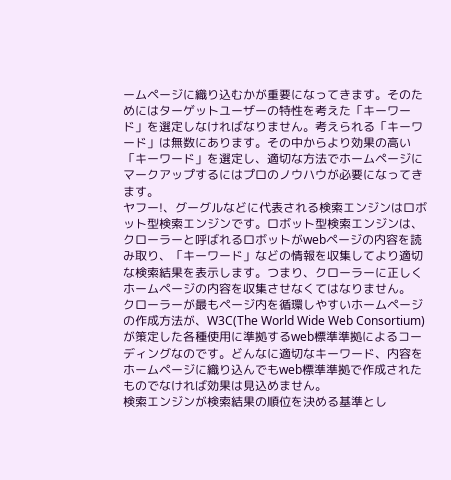ームページに織り込むかが重要になってきます。そのためにはターゲットユーザーの特性を考えた「キーワード」を選定しなければなりません。考えられる「キーワード」は無数にあります。その中からより効果の高い「キーワード」を選定し、適切な方法でホームページにマークアップするにはプロのノウハウが必要になってきます。
ヤフー!、グーグルなどに代表される検索エンジンはロボット型検索エンジンです。ロボット型検索エンジンは、クローラーと呼ばれるロボットがwebページの内容を読み取り、「キーワード」などの情報を収集してより適切な検索結果を表示します。つまり、クローラーに正しくホームページの内容を収集させなくてはなりません。
クローラーが最もページ内を循環しやすいホームページの作成方法が、W3C(The World Wide Web Consortium)が策定した各種使用に準拠するweb標準準拠によるコーディングなのです。どんなに適切なキーワード、内容をホームページに織り込んでもweb標準準拠で作成されたものでなければ効果は見込めません。
検索エンジンが検索結果の順位を決める基準とし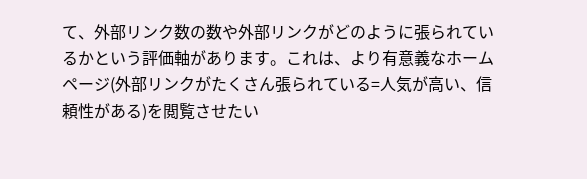て、外部リンク数の数や外部リンクがどのように張られているかという評価軸があります。これは、より有意義なホームページ(外部リンクがたくさん張られている=人気が高い、信頼性がある)を閲覧させたい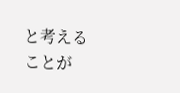と考えることが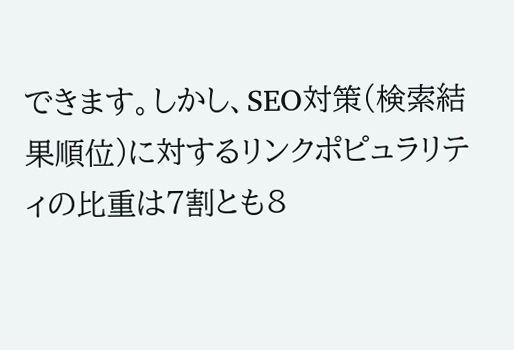できます。しかし、SEO対策(検索結果順位)に対するリンクポピュラリティの比重は7割とも8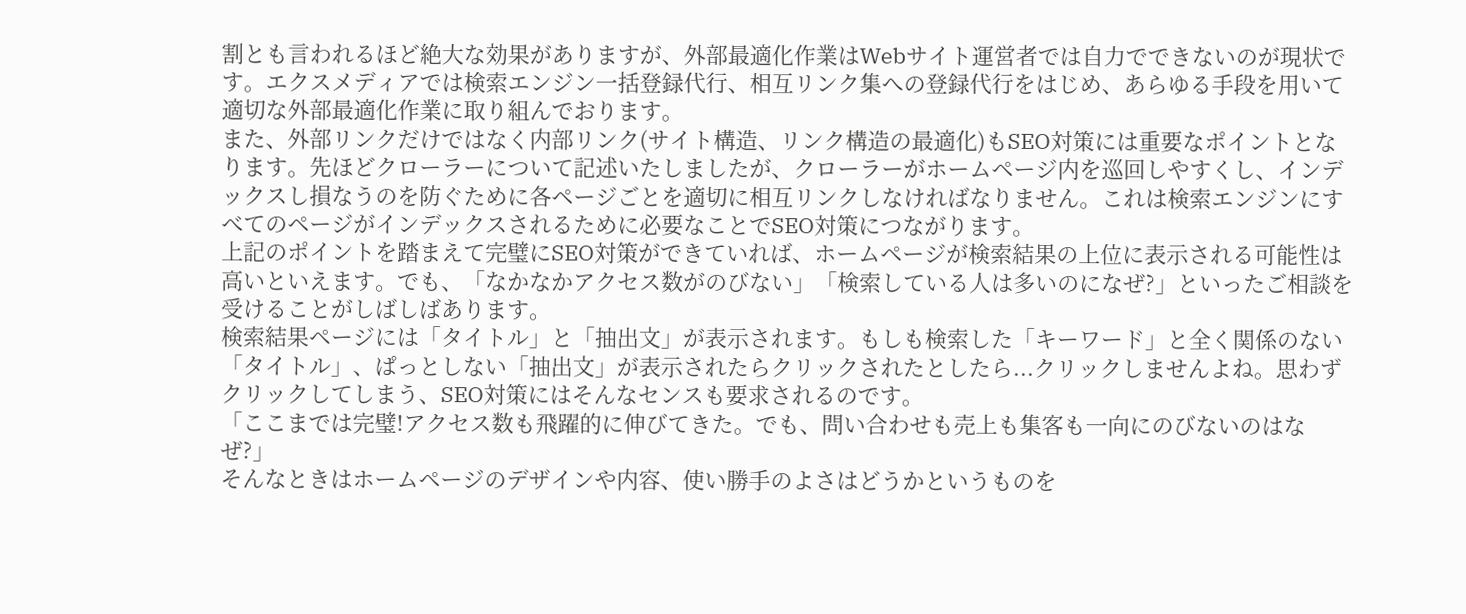割とも言われるほど絶大な効果がありますが、外部最適化作業はWebサイト運営者では自力でできないのが現状です。エクスメディアでは検索エンジン一括登録代行、相互リンク集への登録代行をはじめ、あらゆる手段を用いて適切な外部最適化作業に取り組んでおります。
また、外部リンクだけではなく内部リンク(サイト構造、リンク構造の最適化)もSEO対策には重要なポイントとなります。先ほどクローラーについて記述いたしましたが、クローラーがホームページ内を巡回しやすくし、インデックスし損なうのを防ぐために各ページごとを適切に相互リンクしなければなりません。これは検索エンジンにすべてのページがインデックスされるために必要なことでSEO対策につながります。
上記のポイントを踏まえて完璧にSEO対策ができていれば、ホームページが検索結果の上位に表示される可能性は高いといえます。でも、「なかなかアクセス数がのびない」「検索している人は多いのになぜ?」といったご相談を受けることがしばしばあります。
検索結果ページには「タイトル」と「抽出文」が表示されます。もしも検索した「キーワード」と全く関係のない「タイトル」、ぱっとしない「抽出文」が表示されたらクリックされたとしたら...クリックしませんよね。思わずクリックしてしまう、SEO対策にはそんなセンスも要求されるのです。
「ここまでは完璧!アクセス数も飛躍的に伸びてきた。でも、問い合わせも売上も集客も一向にのびないのはなぜ?」
そんなときはホームページのデザインや内容、使い勝手のよさはどうかというものを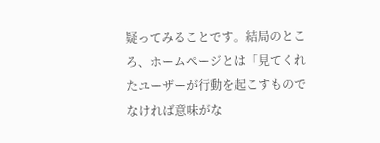疑ってみることです。結局のところ、ホームページとは「見てくれたユーザーが行動を起こすものでなければ意味がな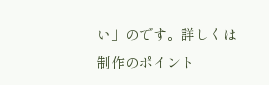い」のです。詳しくは制作のポイント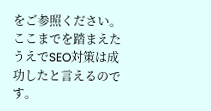をご参照ください。ここまでを踏まえたうえでSEO対策は成功したと言えるのです。